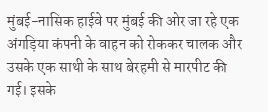मुंबई-नासिक हाईवे पर मुंबई की ओर जा रहे एक अंगड़िया कंपनी के वाहन को रोककर चालक और उसके एक साथी के साथ बेरहमी से मारपीट की गई। इसके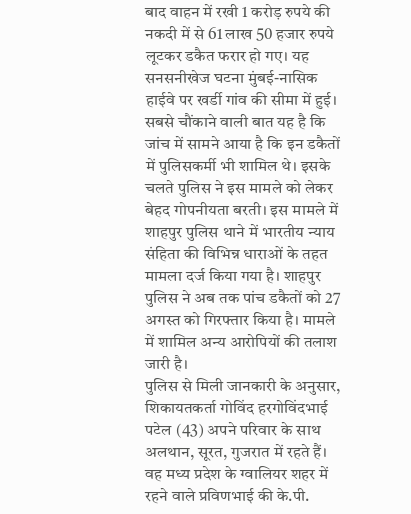बाद वाहन में रखी 1 करोड़ रुपये की नकदी में से 61 लाख 50 हजार रुपये लूटकर डकैत फरार हो गए। यह सनसनीखेज घटना मुंबई-नासिक हाईवे पर खर्डी गांव की सीमा में हुई।
सबसे चौंकाने वाली बात यह है कि जांच में सामने आया है कि इन डकैतों में पुलिसकर्मी भी शामिल थे। इसके चलते पुलिस ने इस मामले को लेकर बेहद गोपनीयता बरती। इस मामले में शाहपुर पुलिस थाने में भारतीय न्याय संहिता की विभिन्न धाराओं के तहत मामला दर्ज किया गया है। शाहपुर पुलिस ने अब तक पांच डकैतों को 27 अगस्त को गिरफ्तार किया है। मामले में शामिल अन्य आरोपियों की तलाश जारी है।
पुलिस से मिली जानकारी के अनुसार, शिकायतकर्ता गोविंद हरगोविंदभाई पटेल (43) अपने परिवार के साथ अलथान, सूरत, गुजरात में रहते हैं। वह मध्य प्रदेश के ग्वालियर शहर में रहने वाले प्रविणभाई की के.पी.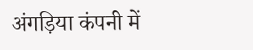अंगड़िया कंपनी में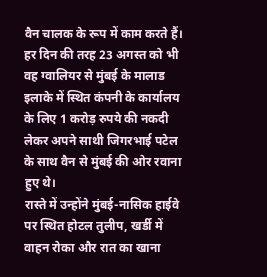वैन चालक के रूप में काम करते हैं।
हर दिन की तरह 23 अगस्त को भी वह ग्वालियर से मुंबई के मालाड इलाके में स्थित कंपनी के कार्यालय के लिए 1 करोड़ रुपये की नकदी लेकर अपने साथी जिगरभाई पटेल के साथ वैन से मुंबई की ओर रवाना हुए थे।
रास्ते में उन्होंने मुंबई-नासिक हाईवे पर स्थित होटल तुलीप, खर्डी में वाहन रोका और रात का खाना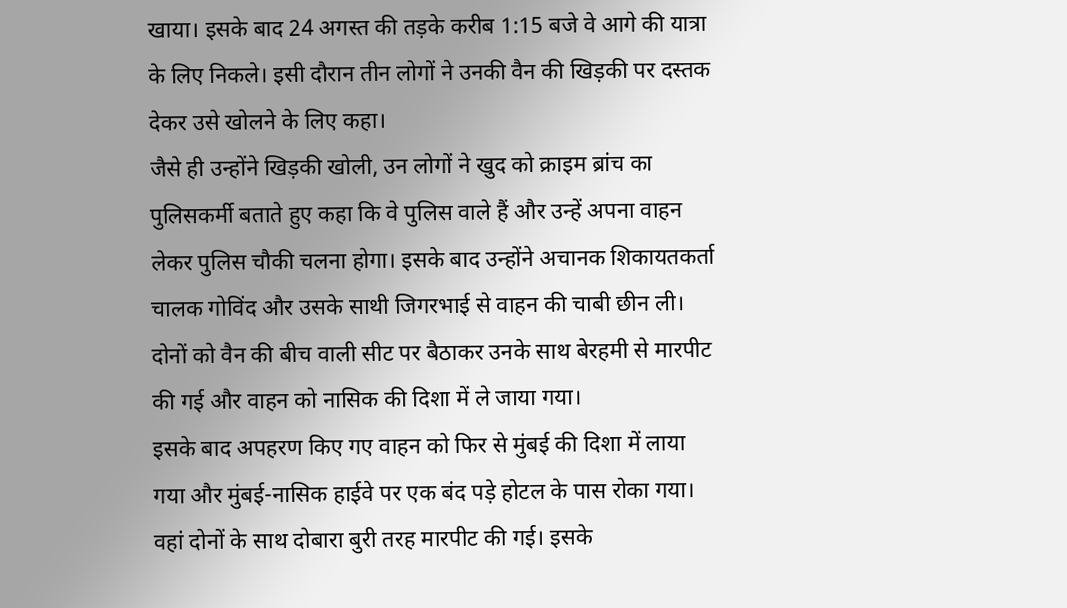खाया। इसके बाद 24 अगस्त की तड़के करीब 1:15 बजे वे आगे की यात्रा के लिए निकले। इसी दौरान तीन लोगों ने उनकी वैन की खिड़की पर दस्तक देकर उसे खोलने के लिए कहा।
जैसे ही उन्होंने खिड़की खोली, उन लोगों ने खुद को क्राइम ब्रांच का पुलिसकर्मी बताते हुए कहा कि वे पुलिस वाले हैं और उन्हें अपना वाहन लेकर पुलिस चौकी चलना होगा। इसके बाद उन्होंने अचानक शिकायतकर्ता चालक गोविंद और उसके साथी जिगरभाई से वाहन की चाबी छीन ली।
दोनों को वैन की बीच वाली सीट पर बैठाकर उनके साथ बेरहमी से मारपीट की गई और वाहन को नासिक की दिशा में ले जाया गया।
इसके बाद अपहरण किए गए वाहन को फिर से मुंबई की दिशा में लाया गया और मुंबई-नासिक हाईवे पर एक बंद पड़े होटल के पास रोका गया। वहां दोनों के साथ दोबारा बुरी तरह मारपीट की गई। इसके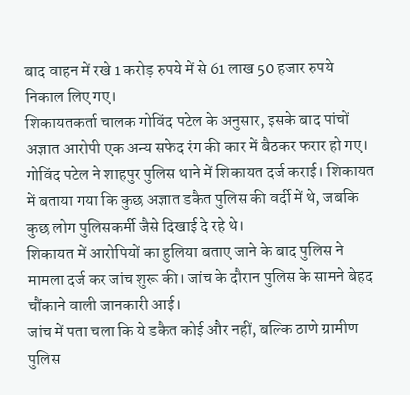बाद वाहन में रखे 1 करोड़ रुपये में से 61 लाख 50 हजार रुपये निकाल लिए गए।
शिकायतकर्ता चालक गोविंद पटेल के अनुसार, इसके बाद पांचों अज्ञात आरोपी एक अन्य सफेद रंग की कार में बैठकर फरार हो गए। गोविंद पटेल ने शाहपुर पुलिस थाने में शिकायत दर्ज कराई। शिकायत में बताया गया कि कुछ अज्ञात डकैत पुलिस की वर्दी में थे, जबकि कुछ लोग पुलिसकर्मी जैसे दिखाई दे रहे थे।
शिकायत में आरोपियों का हुलिया बताए जाने के बाद पुलिस ने मामला दर्ज कर जांच शुरू की। जांच के दौरान पुलिस के सामने बेहद चौंकाने वाली जानकारी आई।
जांच में पता चला कि ये डकैत कोई और नहीं, बल्कि ठाणे ग्रामीण पुलिस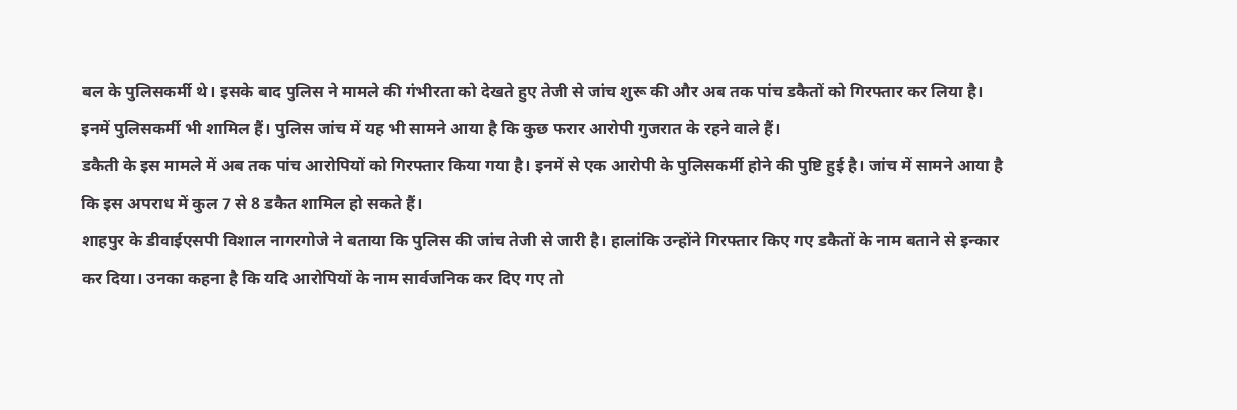बल के पुलिसकर्मी थे। इसके बाद पुलिस ने मामले की गंभीरता को देखते हुए तेजी से जांच शुरू की और अब तक पांच डकैतों को गिरफ्तार कर लिया है। इनमें पुलिसकर्मी भी शामिल हैं। पुलिस जांच में यह भी सामने आया है कि कुछ फरार आरोपी गुजरात के रहने वाले हैं।
डकैती के इस मामले में अब तक पांच आरोपियों को गिरफ्तार किया गया है। इनमें से एक आरोपी के पुलिसकर्मी होने की पुष्टि हुई है। जांच में सामने आया है कि इस अपराध में कुल 7 से 8 डकैत शामिल हो सकते हैं।
शाहपुर के डीवाईएसपी विशाल नागरगोजे ने बताया कि पुलिस की जांच तेजी से जारी है। हालांकि उन्होंने गिरफ्तार किए गए डकैतों के नाम बताने से इन्कार कर दिया। उनका कहना है कि यदि आरोपियों के नाम सार्वजनिक कर दिए गए तो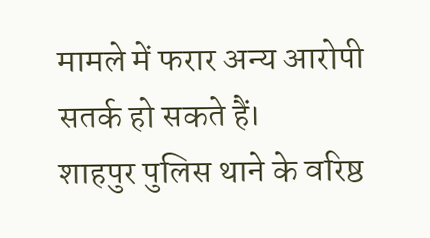मामले में फरार अन्य आरोपी सतर्क हो सकते हैं।
शाहपुर पुलिस थाने के वरिष्ठ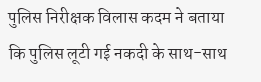पुलिस निरीक्षक विलास कदम ने बताया कि पुलिस लूटी गई नकदी के साथ-साथ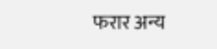फरार अन्य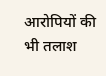आरोपियों की भी तलाश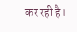कर रही है।